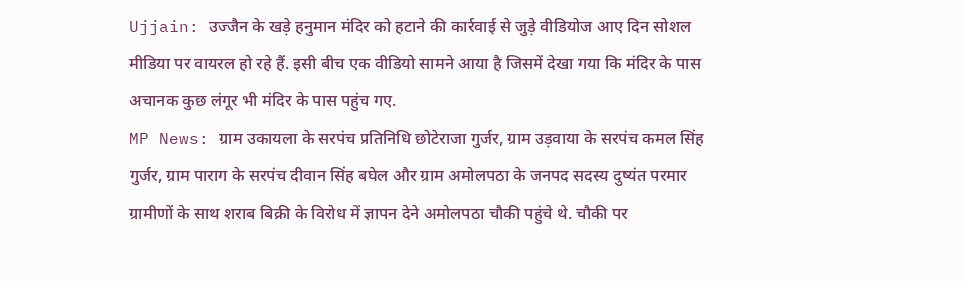Ujjain: उज्जैन के खड़े हनुमान मंदिर को हटाने की कार्रवाई से जुड़े वीडियोज आए दिन सोशल मीडिया पर वायरल हो रहे हैं. इसी बीच एक वीडियो सामने आया है जिसमें देखा गया कि मंदिर के पास अचानक कुछ लंगूर भी मंदिर के पास पहुंच गए.
MP News: ग्राम उकायला के सरपंच प्रतिनिधि छोटेराजा गुर्जर, ग्राम उड़वाया के सरपंच कमल सिंह गुर्जर, ग्राम पाराग के सरपंच दीवान सिंह बघेल और ग्राम अमोलपठा के जनपद सदस्य दुष्यंत परमार ग्रामीणों के साथ शराब बिक्री के विरोध में ज्ञापन देने अमोलपठा चौकी पहुंचे थे. चौकी पर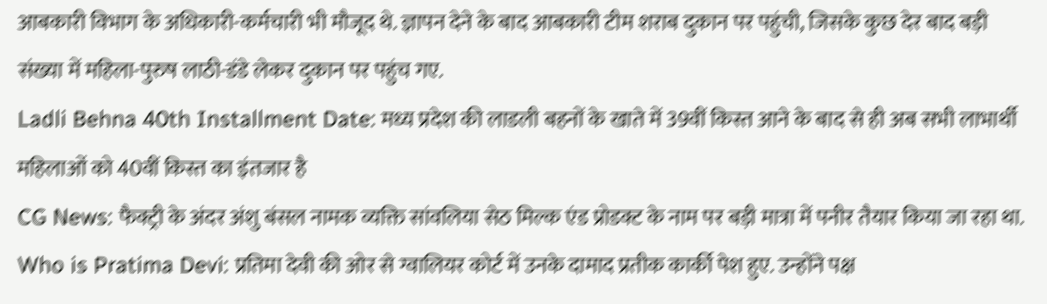आबकारी विभाग के अधिकारी-कर्मचारी भी मौजूद थे. ज्ञापन देने के बाद आबकारी टीम शराब दुकान पर पहुंची, जिसके कुछ देर बाद बड़ी संख्या में महिला-पुरुष लाठी-डंडे लेकर दुकान पर पहुंच गए.
Ladli Behna 40th Installment Date: मध्य प्रदेश की लाडली बहनों के खाते में 39वीं किस्त आने के बाद से ही अब सभी लाभार्थी महिलाओं को 40वीं किस्त का इंतजार है
CG News: फैक्ट्री के अंदर अंशु बंसल नामक व्यक्ति सांवलिया सेठ मिल्क एंड प्रोडक्ट के नाम पर बड़ी मात्रा में पनीर तैयार किया जा रहा था.
Who is Pratima Devi: प्रतिमा देवी की ओर से ग्वालियर कोर्ट में उनके दामाद प्रतीक कार्की पेश हुए. उन्होंने पक्ष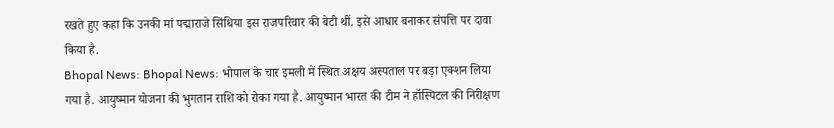रखते हुए कहा कि उनकी मां पद्माराजे सिंधिया इस राजपरिवार की बेटी थीं. इसे आधार बनाकर संपत्ति पर दावा किया है.
Bhopal News: Bhopal News: भोपाल के चार इमली में स्थित अक्षय अस्पताल पर बड़ा एक्शन लिया गया है. आयुष्मान योजना की भुगतान राशि को रोका गया है. आयुष्मान भारत की टीम ने हॉस्पिटल की निरीक्षण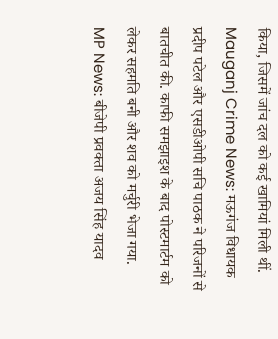किया, जिसमें जांच दल को कई खामियां मिली थीं.
Mauganj Crime News: मऊगंज विधायक प्रदीप पटेल और एसडीओपी सचि पाठक ने परिजनों से बातचीत की. काफी समझाइश के बाद पोस्टमार्टम को लेकर सहमति बनी और शव को मर्चुरी भेजा गया.
MP News: बीजेपी प्रवक्ता अजय सिंह यादव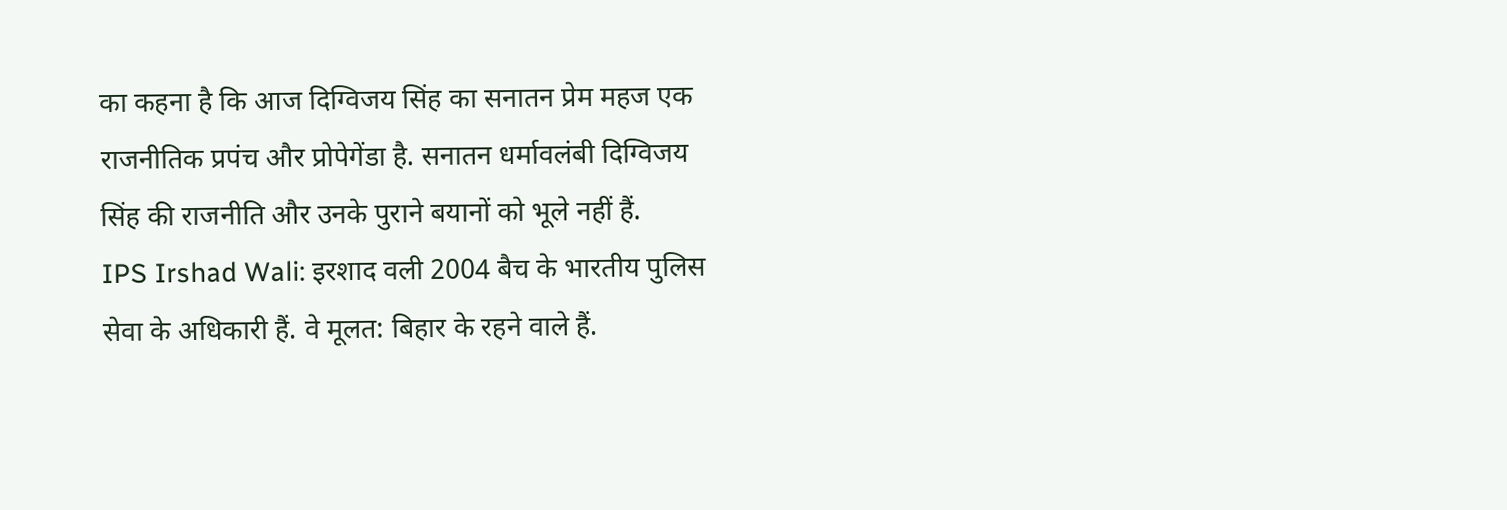का कहना है कि आज दिग्विजय सिंह का सनातन प्रेम महज एक राजनीतिक प्रपंच और प्रोपेगेंडा है. सनातन धर्मावलंबी दिग्विजय सिंह की राजनीति और उनके पुराने बयानों को भूले नहीं हैं.
IPS Irshad Wali: इरशाद वली 2004 बैच के भारतीय पुलिस सेवा के अधिकारी हैं. वे मूलत: बिहार के रहने वाले हैं.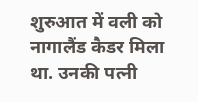शुरुआत में वली को नागालैंड कैडर मिला था. उनकी पत्नी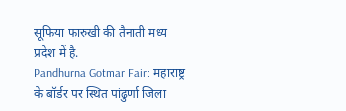सूफिया फारुखी की तैनाती मध्य प्रदेश में है.
Pandhurna Gotmar Fair: महाराष्ट्र के बॉर्डर पर स्थित पांढुर्णा जिला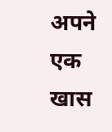अपने एक खास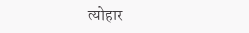त्योहार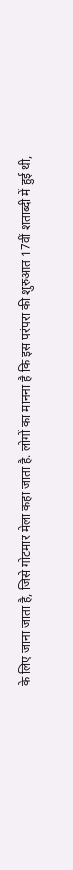के लिए जाना जाता है, जिसे गोटमार मेला कहा जाता है. लोगों का मानना है कि इस परंपरा की शुरुआत 17वीं शताब्दी में हुई थी,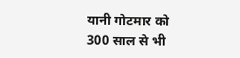यानी गोटमार को 300 साल से भी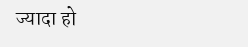ज्यादा हो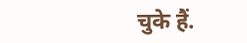चुके हैं.